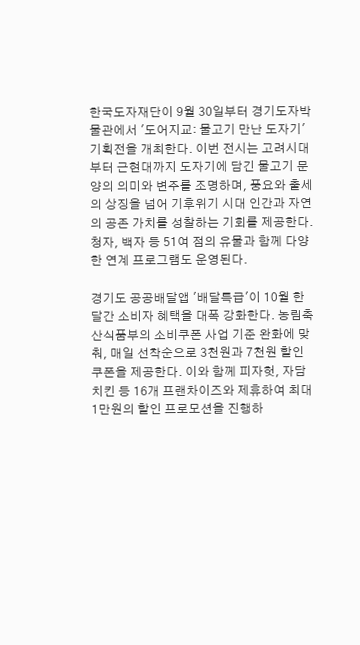한국도자재단이 9월 30일부터 경기도자박물관에서 '도어지교: 물고기 만난 도자기' 기획전을 개최한다. 이번 전시는 고려시대부터 근현대까지 도자기에 담긴 물고기 문양의 의미와 변주를 조명하며, 풍요와 출세의 상징을 넘어 기후위기 시대 인간과 자연의 공존 가치를 성찰하는 기회를 제공한다. 청자, 백자 등 51여 점의 유물과 함께 다양한 연계 프로그램도 운영된다.

경기도 공공배달앱 '배달특급'이 10월 한 달간 소비자 혜택을 대폭 강화한다. 농림축산식품부의 소비쿠폰 사업 기준 완화에 맞춰, 매일 선착순으로 3천원과 7천원 할인 쿠폰을 제공한다. 이와 함께 피자헛, 자담치킨 등 16개 프랜차이즈와 제휴하여 최대 1만원의 할인 프로모션을 진행하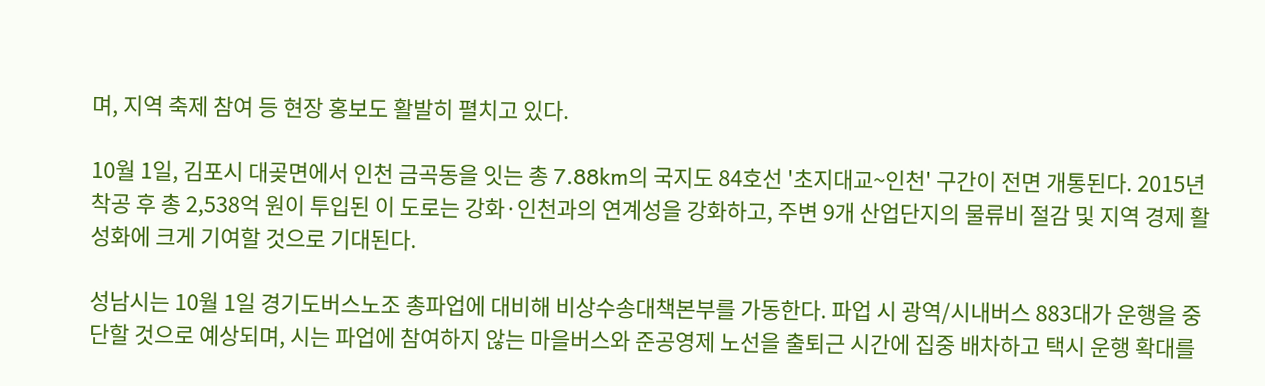며, 지역 축제 참여 등 현장 홍보도 활발히 펼치고 있다.

10월 1일, 김포시 대곶면에서 인천 금곡동을 잇는 총 7.88km의 국지도 84호선 '초지대교~인천' 구간이 전면 개통된다. 2015년 착공 후 총 2,538억 원이 투입된 이 도로는 강화·인천과의 연계성을 강화하고, 주변 9개 산업단지의 물류비 절감 및 지역 경제 활성화에 크게 기여할 것으로 기대된다.

성남시는 10월 1일 경기도버스노조 총파업에 대비해 비상수송대책본부를 가동한다. 파업 시 광역/시내버스 883대가 운행을 중단할 것으로 예상되며, 시는 파업에 참여하지 않는 마을버스와 준공영제 노선을 출퇴근 시간에 집중 배차하고 택시 운행 확대를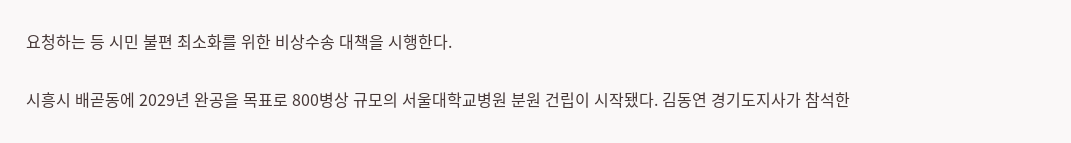요청하는 등 시민 불편 최소화를 위한 비상수송 대책을 시행한다.

시흥시 배곧동에 2029년 완공을 목표로 800병상 규모의 서울대학교병원 분원 건립이 시작됐다. 김동연 경기도지사가 참석한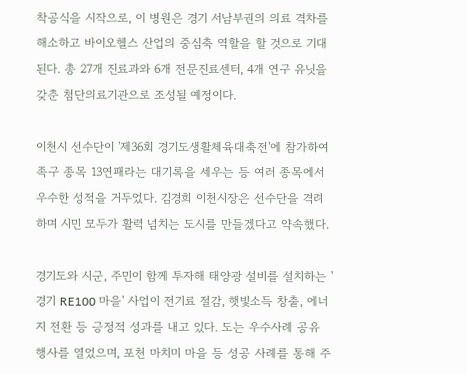착공식을 시작으로, 이 병원은 경기 서남부권의 의료 격차를 해소하고 바이오헬스 산업의 중심축 역할을 할 것으로 기대된다. 총 27개 진료과와 6개 전문진료센터, 4개 연구 유닛을 갖춘 첨단의료기관으로 조성될 예정이다.

이천시 선수단이 '제36회 경기도생활체육대축전'에 참가하여 족구 종목 13연패라는 대기록을 세우는 등 여러 종목에서 우수한 성적을 거두었다. 김경희 이천시장은 선수단을 격려하며 시민 모두가 활력 넘치는 도시를 만들겠다고 약속했다.

경기도와 시군, 주민이 함께 투자해 태양광 설비를 설치하는 '경기 RE100 마을' 사업이 전기료 절감, 햇빛소득 창출, 에너지 전환 등 긍정적 성과를 내고 있다. 도는 우수사례 공유 행사를 열었으며, 포천 마치미 마을 등 성공 사례를 통해 주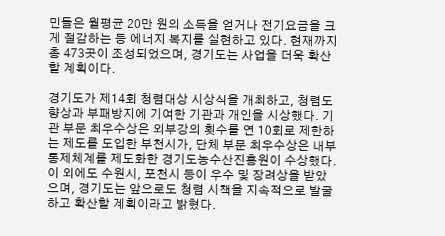민들은 월평균 20만 원의 소득을 얻거나 전기요금을 크게 절감하는 등 에너지 복지를 실현하고 있다. 현재까지 총 473곳이 조성되었으며, 경기도는 사업을 더욱 확산할 계획이다.

경기도가 제14회 청렴대상 시상식을 개최하고, 청렴도 향상과 부패방지에 기여한 기관과 개인을 시상했다. 기관 부문 최우수상은 외부강의 횟수를 연 10회로 제한하는 제도를 도입한 부천시가, 단체 부문 최우수상은 내부통제체계를 제도화한 경기도농수산진흥원이 수상했다. 이 외에도 수원시, 포천시 등이 우수 및 장려상을 받았으며, 경기도는 앞으로도 청렴 시책을 지속적으로 발굴하고 확산할 계획이라고 밝혔다.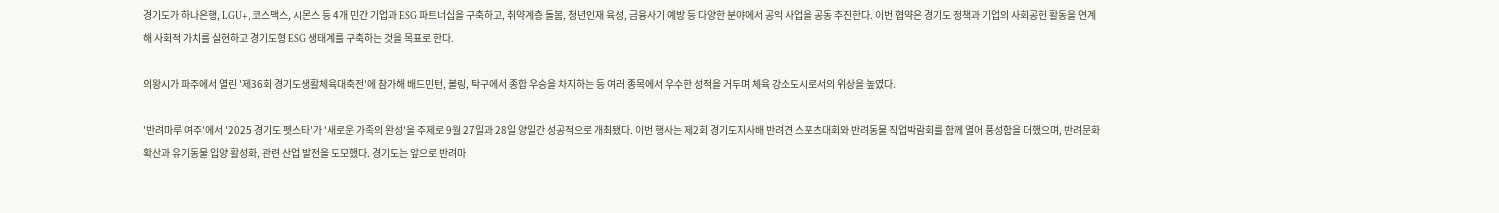경기도가 하나은행, LGU+, 코스맥스, 시몬스 등 4개 민간 기업과 ESG 파트너십을 구축하고, 취약계층 돌봄, 청년인재 육성, 금융사기 예방 등 다양한 분야에서 공익 사업을 공동 추진한다. 이번 협약은 경기도 정책과 기업의 사회공헌 활동을 연계해 사회적 가치를 실현하고 경기도형 ESG 생태계를 구축하는 것을 목표로 한다.

의왕시가 파주에서 열린 '제36회 경기도생활체육대축전'에 참가해 배드민턴, 볼링, 탁구에서 종합 우승을 차지하는 등 여러 종목에서 우수한 성적을 거두며 체육 강소도시로서의 위상을 높였다.

'반려마루 여주'에서 '2025 경기도 펫스타'가 '새로운 가족의 완성'을 주제로 9월 27일과 28일 양일간 성공적으로 개최됐다. 이번 행사는 제2회 경기도지사배 반려견 스포츠대회와 반려동물 직업박람회를 함께 열어 풍성함을 더했으며, 반려문화 확산과 유기동물 입양 활성화, 관련 산업 발전을 도모했다. 경기도는 앞으로 반려마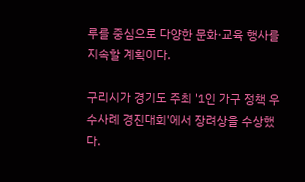루를 중심으로 다양한 문화·교육 행사를 지속할 계획이다.

구리시가 경기도 주최 '1인 가구 정책 우수사례 경진대회'에서 장려상을 수상했다.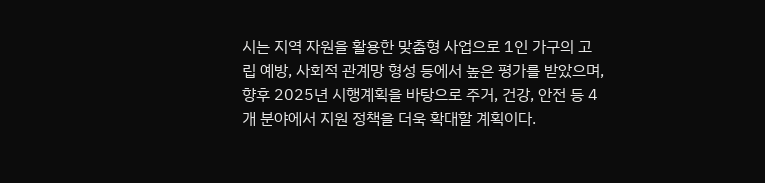시는 지역 자원을 활용한 맞춤형 사업으로 1인 가구의 고립 예방, 사회적 관계망 형성 등에서 높은 평가를 받았으며, 향후 2025년 시행계획을 바탕으로 주거, 건강, 안전 등 4개 분야에서 지원 정책을 더욱 확대할 계획이다.